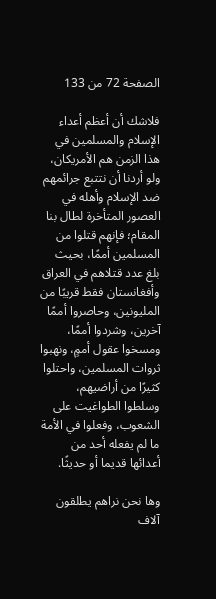الصفحة 72 من 133

فلاشك أن أعظم أعداء الإسلام والمسلمين في هذا الزمن هم الأمريكان، ولو أردنا أن نتتبع جرائمهم ضد الإسلام وأهله في العصور المتأخرة لطال بنا المقام؛ فإنهم قتلوا من المسلمين أممًا، بحيث بلغ عدد قتلاهم في العراق وأفغانستان فقط قريبًا من المليونين، وحاصروا أممًا آخرين، وشردوا أممًا، ومسخوا عقول أممٍ، ونهبوا ثروات المسلمين، واحتلوا كثيرًا من أراضيهم، وسلطوا الطواغيت على الشعوب، وفعلوا في الأمة ما لم يفعله أحد من أعدائها قديما أو حديثًا.

وها نحن نراهم يطلقون آلاف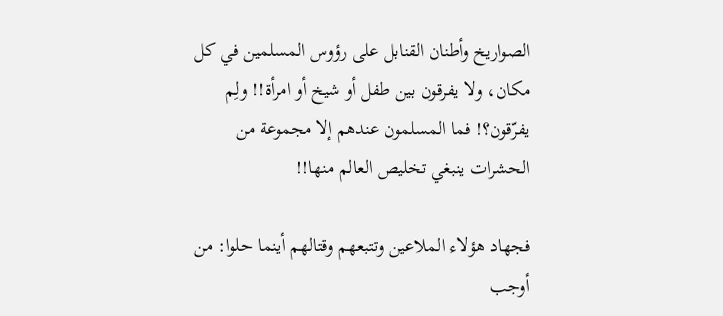الصواريخ وأطنان القنابل على رؤوس المسلمين في كل مكان، ولا يفرقون بين طفل أو شيخ أو امرأة!! ولِم يفرّقون؟! فما المسلمون عندهم إلا مجموعة من الحشرات ينبغي تخليص العالم منها!!

فجهاد هؤلاء الملاعين وتتبعهم وقتالهم أينما حلوا: من أوجب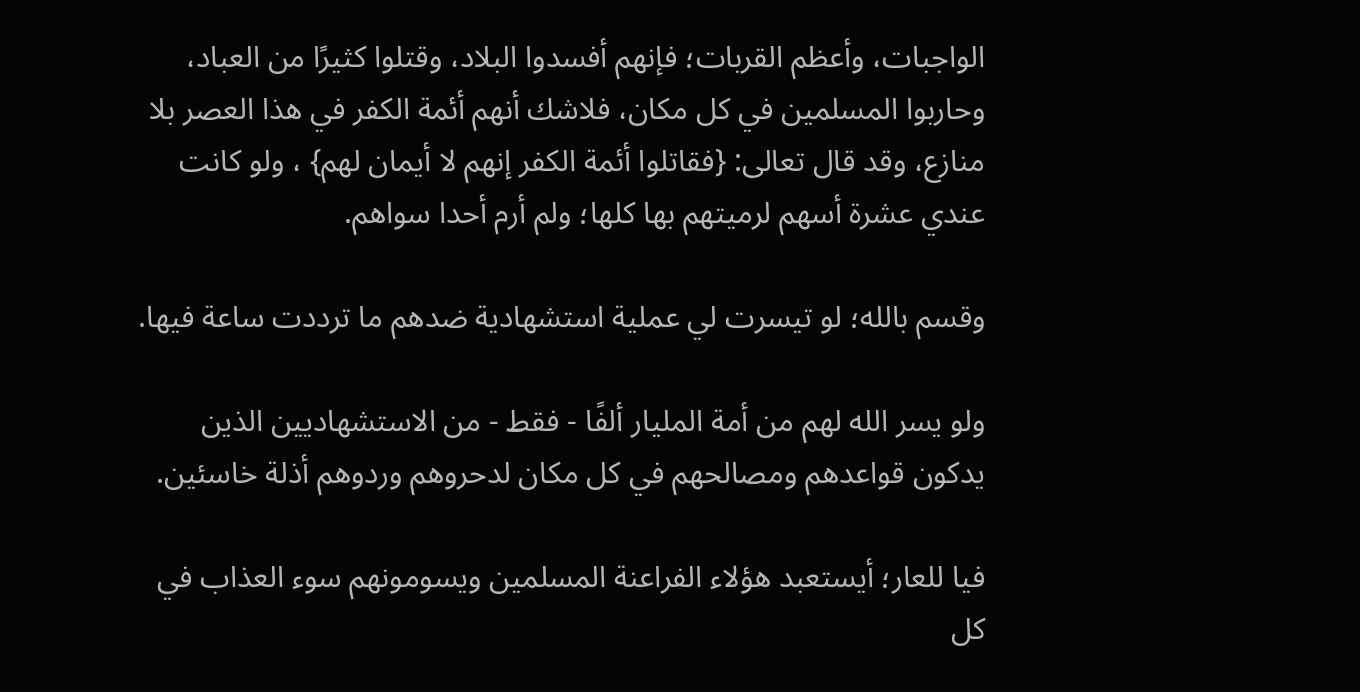الواجبات، وأعظم القربات؛ فإنهم أفسدوا البلاد، وقتلوا كثيرًا من العباد، وحاربوا المسلمين في كل مكان، فلاشك أنهم أئمة الكفر في هذا العصر بلا منازع، وقد قال تعالى: {فقاتلوا أئمة الكفر إنهم لا أيمان لهم} ، ولو كانت عندي عشرة أسهم لرميتهم بها كلها؛ ولم أرم أحدا سواهم.

وقسم بالله؛ لو تيسرت لي عملية استشهادية ضدهم ما ترددت ساعة فيها.

ولو يسر الله لهم من أمة المليار ألفًا - فقط - من الاستشهاديين الذين يدكون قواعدهم ومصالحهم في كل مكان لدحروهم وردوهم أذلة خاسئين.

فيا للعار؛ أيستعبد هؤلاء الفراعنة المسلمين ويسومونهم سوء العذاب في كل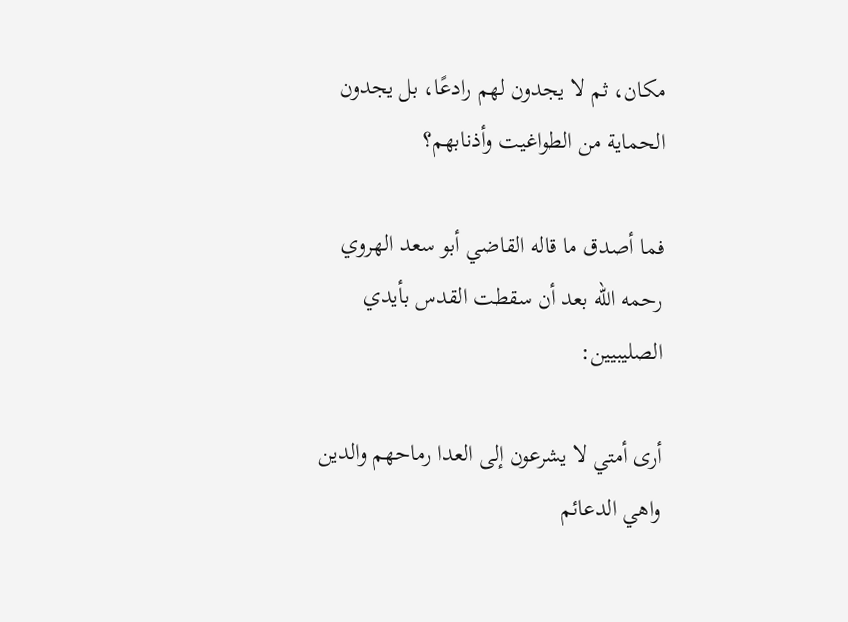مكان، ثم لا يجدون لهم رادعًا، بل يجدون الحماية من الطواغيت وأذنابهم؟

فما أصدق ما قاله القاضي أبو سعد الهروي رحمه الله بعد أن سقطت القدس بأيدي الصليبيين:

أرى أمتي لا يشرعون إلى العدا رماحهم والدين واهي الدعائم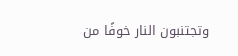وتجتنبون النار خوفًا من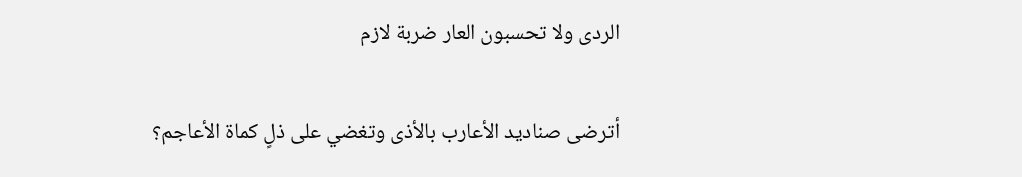الردى ولا تحسبون العار ضربة لازم

أترضى صناديد الأعارب بالأذى وتغضي على ذلٍ كماة الأعاجم؟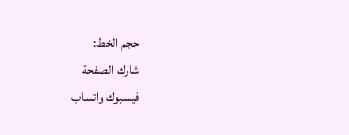حجم الخط:
شارك الصفحة
فيسبوك واتساب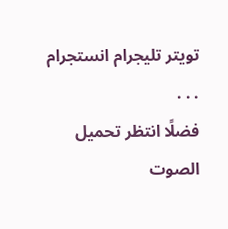تويتر تليجرام انستجرام
. . .
فضلًا انتظر تحميل الصوت